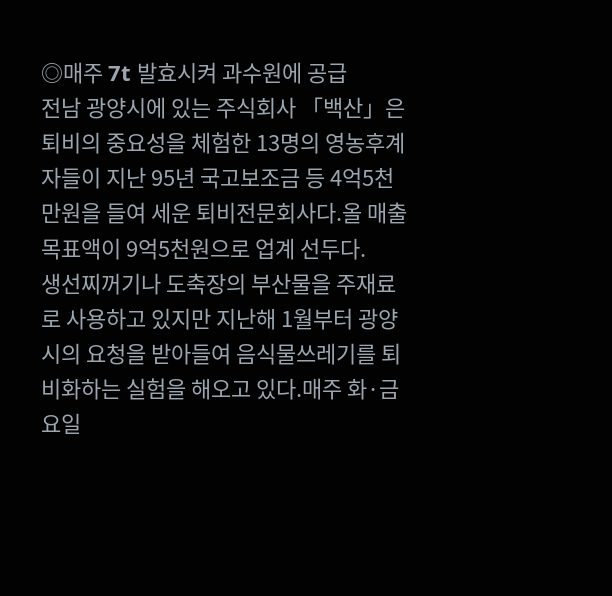◎매주 7t 발효시켜 과수원에 공급
전남 광양시에 있는 주식회사 「백산」은 퇴비의 중요성을 체험한 13명의 영농후계자들이 지난 95년 국고보조금 등 4억5천만원을 들여 세운 퇴비전문회사다.올 매출 목표액이 9억5천원으로 업계 선두다.
생선찌꺼기나 도축장의 부산물을 주재료로 사용하고 있지만 지난해 1월부터 광양시의 요청을 받아들여 음식물쓰레기를 퇴비화하는 실험을 해오고 있다.매주 화·금요일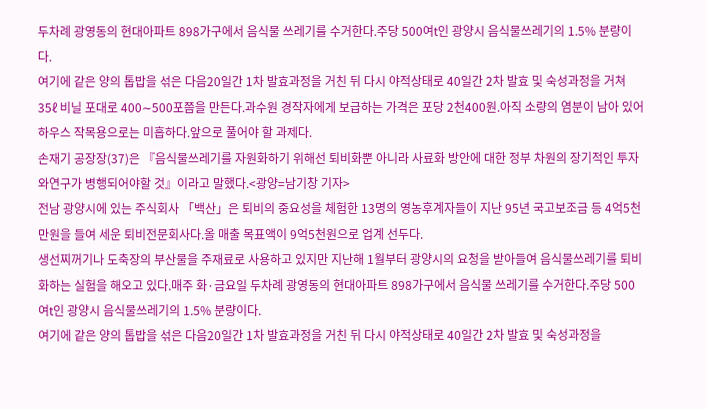두차례 광영동의 현대아파트 898가구에서 음식물 쓰레기를 수거한다.주당 500여t인 광양시 음식물쓰레기의 1.5% 분량이다.
여기에 같은 양의 톱밥을 섞은 다음20일간 1차 발효과정을 거친 뒤 다시 야적상태로 40일간 2차 발효 및 숙성과정을 거쳐 35ℓ 비닐 포대로 400∼500포쯤을 만든다.과수원 경작자에게 보급하는 가격은 포당 2천400원.아직 소량의 염분이 남아 있어 하우스 작목용으로는 미흡하다.앞으로 풀어야 할 과제다.
손재기 공장장(37)은 『음식물쓰레기를 자원화하기 위해선 퇴비화뿐 아니라 사료화 방안에 대한 정부 차원의 장기적인 투자와연구가 병행되어야할 것』이라고 말했다.<광양=남기창 기자>
전남 광양시에 있는 주식회사 「백산」은 퇴비의 중요성을 체험한 13명의 영농후계자들이 지난 95년 국고보조금 등 4억5천만원을 들여 세운 퇴비전문회사다.올 매출 목표액이 9억5천원으로 업계 선두다.
생선찌꺼기나 도축장의 부산물을 주재료로 사용하고 있지만 지난해 1월부터 광양시의 요청을 받아들여 음식물쓰레기를 퇴비화하는 실험을 해오고 있다.매주 화·금요일 두차례 광영동의 현대아파트 898가구에서 음식물 쓰레기를 수거한다.주당 500여t인 광양시 음식물쓰레기의 1.5% 분량이다.
여기에 같은 양의 톱밥을 섞은 다음20일간 1차 발효과정을 거친 뒤 다시 야적상태로 40일간 2차 발효 및 숙성과정을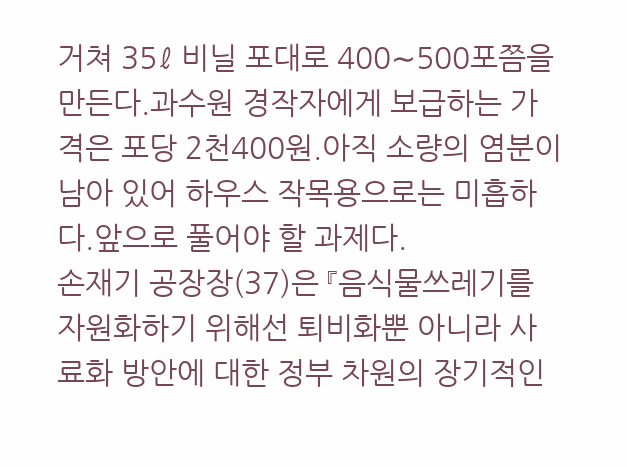거쳐 35ℓ 비닐 포대로 400∼500포쯤을 만든다.과수원 경작자에게 보급하는 가격은 포당 2천400원.아직 소량의 염분이 남아 있어 하우스 작목용으로는 미흡하다.앞으로 풀어야 할 과제다.
손재기 공장장(37)은 『음식물쓰레기를 자원화하기 위해선 퇴비화뿐 아니라 사료화 방안에 대한 정부 차원의 장기적인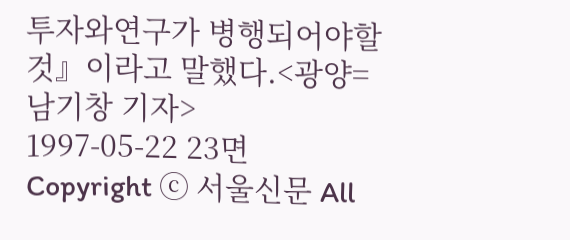투자와연구가 병행되어야할 것』이라고 말했다.<광양=남기창 기자>
1997-05-22 23면
Copyright ⓒ 서울신문 All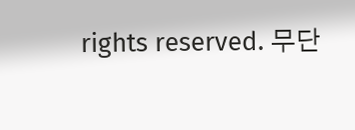rights reserved. 무단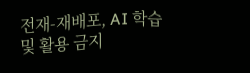전재-재배포, AI 학습 및 활용 금지